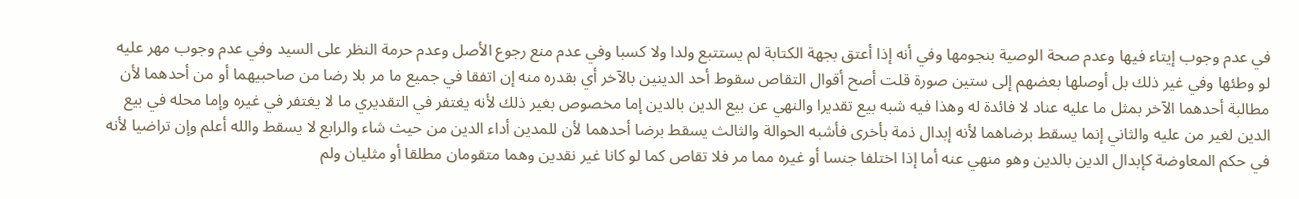في عدم وجوب إيتاء فيها وعدم صحة الوصية بنجومها وفي أنه إذا أعتق بجهة الكتابة لم يستتبع ولدا ولا كسبا وفي عدم منع رجوع الأصل وعدم حرمة النظر على السيد وفي عدم وجوب مهر عليه لو وطئها وفي غير ذلك بل أوصلها بعضهم إلى ستين صورة قلت أصح أقوال التقاص سقوط أحد الدينين بالآخر أي بقدره منه إن اتفقا في جميع ما مر بلا رضا من صاحبيهما أو من أحدهما لأن مطالبة أحدهما الآخر بمثل ما عليه عناد لا فائدة له وهذا فيه شبه بيع تقديرا والنهي عن بيع الدين بالدين إما مخصوص بغير ذلك لأنه يغتفر في التقديري ما لا يغتفر في غيره وإما محله في بيع الدين لغير من عليه والثاني إنما يسقط برضاهما لأنه إبدال ذمة بأخرى فأشبه الحوالة والثالث يسقط برضا أحدهما لأن للمدين أداء الدين من حيث شاء والرابع لا يسقط والله أعلم وإن تراضيا لأنه في حكم المعاوضة كإبدال الدين بالدين وهو منهي عنه أما إذا اختلفا جنسا أو غيره مما مر فلا تقاص كما لو كانا غير نقدين وهما متقومان مطلقا أو مثليان ولم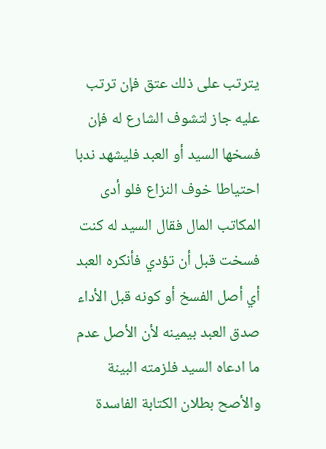يترتب على ذلك عتق فإن ترتب عليه جاز لتشوف الشارع له فإن فسخها السيد أو العبد فليشهد ندبا احتياطا خوف النزاع فلو أدى المكاتب المال فقال السيد له كنت فسخت قبل أن تؤدي فأنكره العبد أي أصل الفسخ أو كونه قبل الأداء صدق العبد بيمينه لأن الأصل عدم ما ادعاه السيد فلزمته البينة والأصح بطلان الكتابة الفاسدة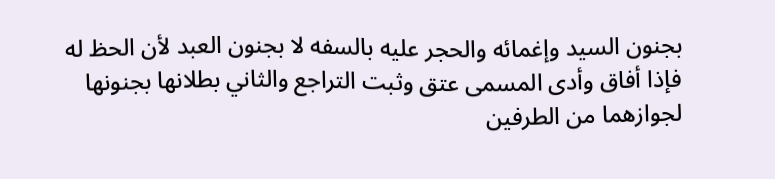بجنون السيد وإغمائه والحجر عليه بالسفه لا بجنون العبد لأن الحظ له فإذا أفاق وأدى المسمى عتق وثبت التراجع والثاني بطلانها بجنونها لجوازهما من الطرفين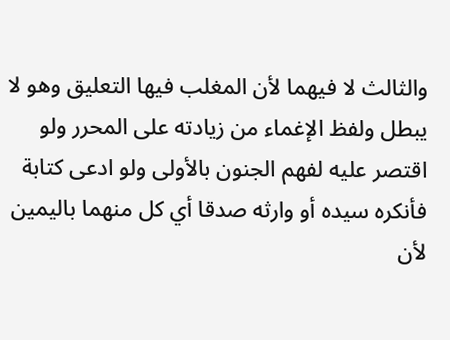والثالث لا فيهما لأن المغلب فيها التعليق وهو لا يبطل ولفظ الإغماء من زيادته على المحرر ولو اقتصر عليه لفهم الجنون بالأولى ولو ادعى كتابة فأنكره سيده أو وارثه صدقا أي كل منهما باليمين لأن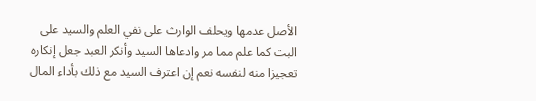الأصل عدمها ويحلف الوارث على نفي العلم والسيد على البت كما علم مما مر وادعاها السيد وأنكر العبد جعل إنكاره تعجيزا منه لنفسه نعم إن اعترف السيد مع ذلك بأداء المال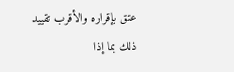عتق بإقراره والأقرب تقييد ذلك بما إذا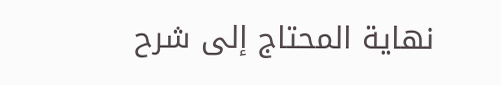نهاية المحتاج إلى شرح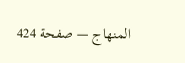المنهاج — صفحة 424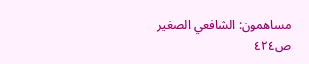مساهمون: الشافعي الصغير
ص٤٢٤